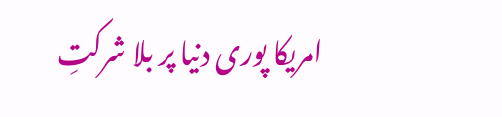امریکا پوری دنیا پر بلا شرکتِ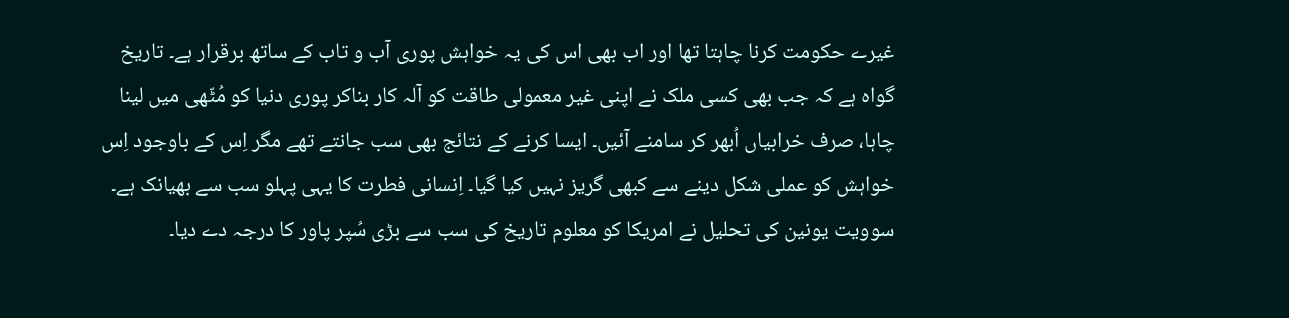غیرے حکومت کرنا چاہتا تھا اور اب بھی اس کی یہ خواہش پوری آب و تاب کے ساتھ برقرار ہے۔ تاریخ گواہ ہے کہ جب بھی کسی ملک نے اپنی غیر معمولی طاقت کو آلہ کار بناکر پوری دنیا کو مُٹّھی میں لینا چاہا، صرف خرابیاں اُبھر کر سامنے آئیں۔ ایسا کرنے کے نتائج بھی سب جانتے تھے مگر اِس کے باوجود اِس خواہش کو عملی شکل دینے سے کبھی گریز نہیں کیا گیا۔ اِنسانی فطرت کا یہی پہلو سب سے بھیانک ہے۔
سوویت یونین کی تحلیل نے امریکا کو معلوم تاریخ کی سب سے بڑی سُپر پاور کا درجہ دے دیا۔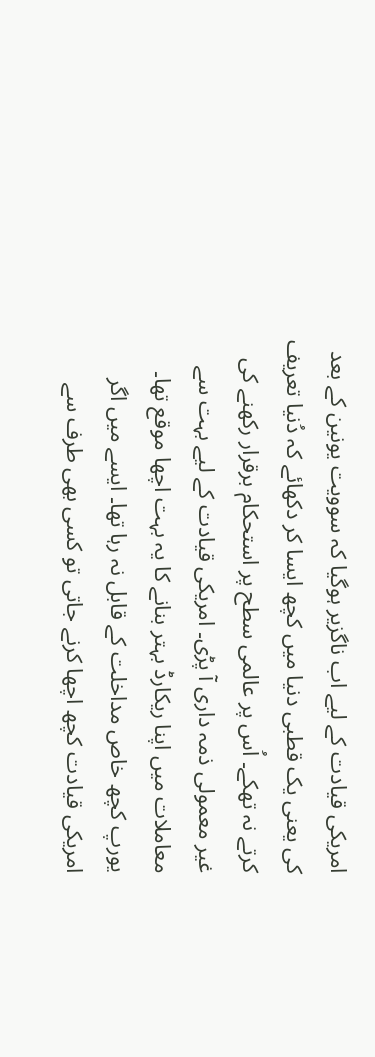امریکی قیادت کے لیے اب ناگزیر ہوگیا کہ سوویت یونین کے بعد کی یعنی یک قطبی دنیا میں کچھ ایسا کر دکھائے کہ دُنیا تعریف کرتے نہ تھکے۔ اُس پر عالمی سطح پر استحکام برقرار رکھنے کی غیر معمولی ذمہ داری آ پڑی۔ امریکی قیادت کے لیے بہت سے معاملات میں اپنا ریکارڈ بہتر بنانے کا یہ بہت اچھا موقع تھا۔ یورپ کچھ خاص مداخلت کے قابل نہ رہا تھا۔ ایسے میں اگر امریکی قیادت کچھ اچھا کرنے جاتی تو کسی بھی طرف سے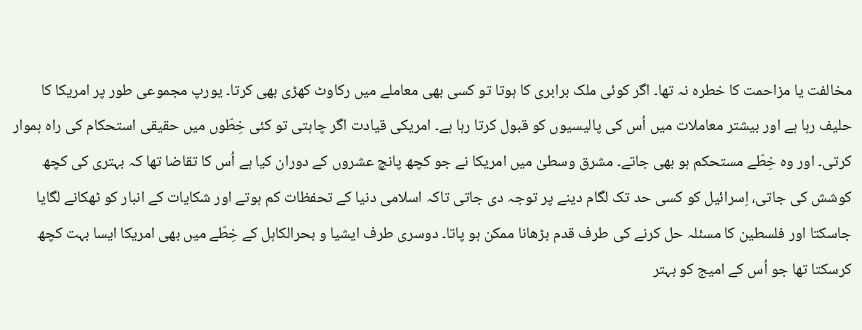مخالفت یا مزاحمت کا خطرہ نہ تھا۔ اگر کوئی ملک برابری کا ہوتا تو کسی بھی معاملے میں رکاوٹ کھڑی بھی کرتا۔ یورپ مجموعی طور پر امریکا کا حلیف رہا ہے اور بیشتر معاملات میں اُس کی پالیسیوں کو قبول کرتا رہا ہے۔ امریکی قیادت اگر چاہتی تو کئی خِطّوں میں حقیقی استحکام کی راہ ہموار کرتی۔ اور وہ خِطّے مستحکم ہو بھی جاتے۔ مشرق وسطیٰ میں امریکا نے جو کچھ پانچ عشروں کے دوران کیا ہے اُس کا تقاضا تھا کہ بہتری کی کچھ کوشش کی جاتی، اِسرائیل کو کسی حد تک لگام دینے پر توجہ دی جاتی تاکہ اسلامی دنیا کے تحفظات کم ہوتے اور شکایات کے انبار کو ٹھکانے لگایا جاسکتا اور فلسطین کا مسئلہ حل کرنے کی طرف قدم بڑھانا ممکن ہو پاتا۔ دوسری طرف ایشیا و بحرالکاہل کے خِطّے میں بھی امریکا ایسا بہت کچھ کرسکتا تھا جو اُس کے امیج کو بہتر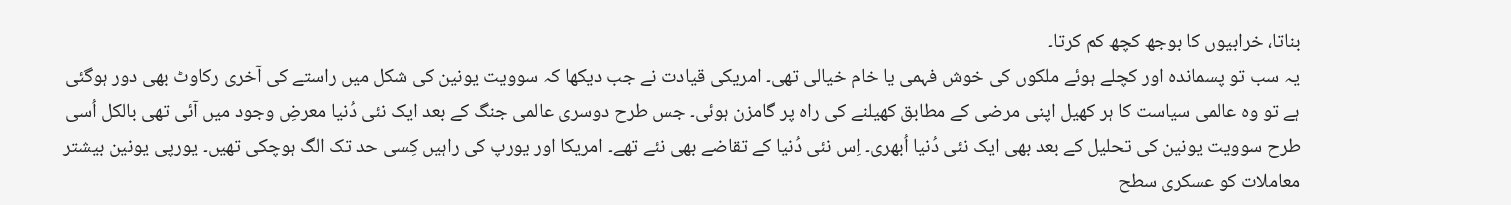بناتا، خرابیوں کا بوجھ کچھ کم کرتا۔
یہ سب تو پسماندہ اور کچلے ہوئے ملکوں کی خوش فہمی یا خام خیالی تھی۔ امریکی قیادت نے جب دیکھا کہ سوویت یونین کی شکل میں راستے کی آخری رکاوٹ بھی دور ہوگئی ہے تو وہ عالمی سیاست کا ہر کھیل اپنی مرضی کے مطابق کھیلنے کی راہ پر گامزن ہوئی۔ جس طرح دوسری عالمی جنگ کے بعد ایک نئی دُنیا معرضِ وجود میں آئی تھی بالکل اُسی طرح سوویت یونین کی تحلیل کے بعد بھی ایک نئی دُنیا اُبھری۔ اِس نئی دُنیا کے تقاضے بھی نئے تھے۔ امریکا اور یورپ کی راہیں کِسی حد تک الگ ہوچکی تھیں۔ یورپی یونین بیشتر معاملات کو عسکری سطح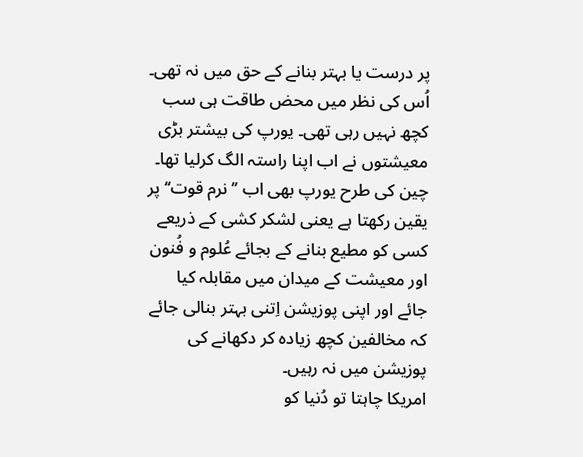پر درست یا بہتر بنانے کے حق میں نہ تھی۔ اُس کی نظر میں محض طاقت ہی سب کچھ نہیں رہی تھی۔ یورپ کی بیشتر بڑی معیشتوں نے اب اپنا راستہ الگ کرلیا تھا۔ چین کی طرح یورپ بھی اب ’’نرم قوت‘‘ پر یقین رکھتا ہے یعنی لشکر کشی کے ذریعے کسی کو مطیع بنانے کے بجائے عُلوم و فُنون اور معیشت کے میدان میں مقابلہ کیا جائے اور اپنی پوزیشن اِتنی بہتر بنالی جائے کہ مخالفین کچھ زیادہ کر دکھانے کی پوزیشن میں نہ رہیں۔
امریکا چاہتا تو دُنیا کو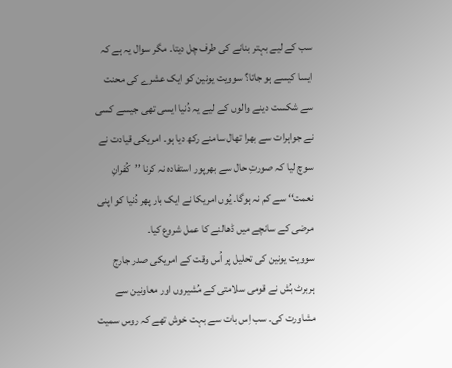سب کے لیے بہتر بنانے کی طرف چل دیتا۔ مگر سوال یہ ہے کہ ایسا کیسے ہو جاتا؟ سوویت یونین کو ایک عشرے کی محنت سے شکست دینے والوں کے لیے یہ دُنیا ایسی تھی جیسے کسی نے جواہرات سے بھرا تھال سامنے رکھ دیا ہو۔ امریکی قیادت نے سوچ لیا کہ صورتِ حال سے بھرپور استفادہ نہ کرنا ’’کُفرانِ نعمت‘‘ سے کم نہ ہوگا۔ یُوں امریکا نے ایک بار پھر دُنیا کو اپنی مرضی کے سانچے میں ڈھالنے کا عمل شروع کیا۔
سوویت یونین کی تحلیل پر اُس وقت کے امریکی صدر جارج ہربرٹ بُش نے قومی سلامتی کے مُشیروں اور معاونین سے مشاورت کی۔ سب اِس بات سے بہت خوش تھے کہ روس سمیت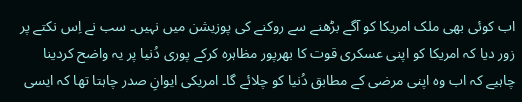اب کوئی بھی ملک امریکا کو آگے بڑھنے سے روکنے کی پوزیشن میں نہیں۔ سب نے اِس نکتے پر زور دیا کہ امریکا کو اپنی عسکری قوت کا بھرپور مظاہرہ کرکے پوری دُنیا پر یہ واضح کردینا چاہیے کہ اب وہ اپنی مرضی کے مطابق دُنیا کو چلائے گا۔ امریکی ایوانِ صدر چاہتا تھا کہ ایسی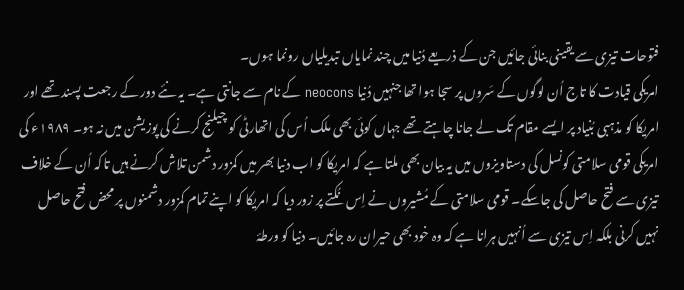فتوحات تیزی سے یقینی بنائی جائیں جن کے ذریعے دُنیا میں چند نمایاں تبدیلیاں رونما ہوں۔
امریکی قیادت کا تاج اُن لوگوں کے سَروں پر سجا ہوا تھا جنہیں دُنیا neocons کے نام سے جانتی ہے۔ یہ نئے دور کے رجعت پسند تھے اور امریکا کو مذہبی بُنیاد پر ایسے مقام تک لے جانا چاہتے تھے جہاں کوئی بھی ملک اُس کی اتھارٹی کو چیلنج کرنے کی پوزیشن میں نہ ہو۔ ۱۹۸۹ء کی امریکی قومی سلامتی کونسل کی دستاویزوں میں یہ بیان بھی ملتا ہے کہ امریکا کو اب دنیا بھر میں کمزور دشمن تلاش کرنے ہیں تاکہ اُن کے خلاف تیزی سے فتح حاصل کی جاسکے۔ قومی سلامتی کے مُشیروں نے اِس نُکتے پر زور دیا کہ امریکا کو اپنے تمام کمزور دشمنوں پر محض فتح حاصل نہیں کرنی بلکہ اِس تیزی سے اُنہیں ہرانا ہے کہ وہ خود بھی حیران رہ جائیں۔ دنیا کو ورطۂ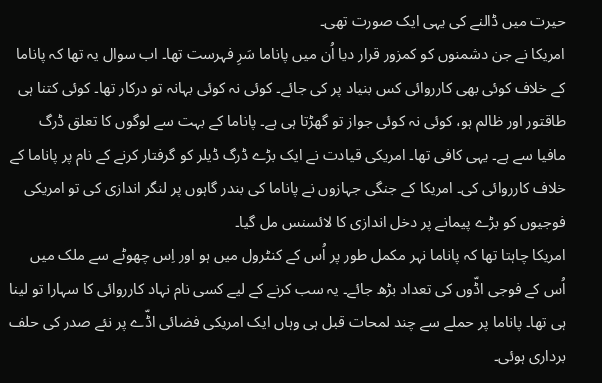حیرت میں ڈالنے کی یہی ایک صورت تھی۔
امریکا نے جن دشمنوں کو کمزور قرار دیا اُن میں پاناما سَرِ فہرست تھا۔ اب سوال یہ تھا کہ پاناما کے خلاف کوئی بھی کارروائی کس بنیاد پر کی جائے۔ کوئی نہ کوئی بہانہ تو درکار تھا۔ کوئی کتنا ہی طاقتور اور ظالم ہو، کوئی نہ کوئی جواز تو گھڑتا ہی ہے۔ پاناما کے بہت سے لوگوں کا تعلق ڈرگ مافیا سے ہے۔ یہی کافی تھا۔ امریکی قیادت نے ایک بڑے ڈرگ ڈیلر کو گرفتار کرنے کے نام پر پاناما کے خلاف کارروائی کی۔ امریکا کے جنگی جہازوں نے پاناما کی بندر گاہوں پر لنگر اندازی کی تو امریکی فوجیوں کو بڑے پیمانے پر دخل اندازی کا لائسنس مل گیا۔
امریکا چاہتا تھا کہ پاناما نہر مکمل طور پر اُس کے کنٹرول میں ہو اور اِس چھوٹے سے ملک میں اُس کے فوجی اڈّوں کی تعداد بڑھ جائے۔ یہ سب کرنے کے لیے کسی نام نہاد کارروائی کا سہارا تو لینا ہی تھا۔ پاناما پر حملے سے چند لمحات قبل ہی وہاں ایک امریکی فضائی اڈّے پر نئے صدر کی حلف برداری ہوئی۔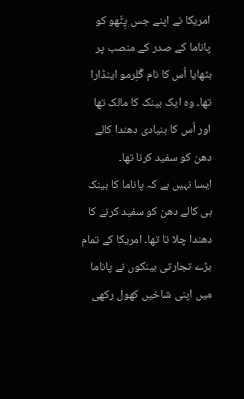امریکا نے اپنے جس پِٹّھو کو پاناما کے صدر کے منصب پر بٹھایا اُس کا نام گُلِرمو اینڈارا تھا۔ وہ ایک بینک کا مالک تھا اور اُس کا بنیادی دھندا کالے دھن کو سفید کرنا تھا۔
ایسا نہیں ہے کہ پاناما کا بینک ہی کالے دھن کو سفید کرنے کا دھندا چلا تا تھا۔ امریکا کے تمام بڑے تجارتی بینکوں نے پاناما میں اپنی شاخیں کھول رکھی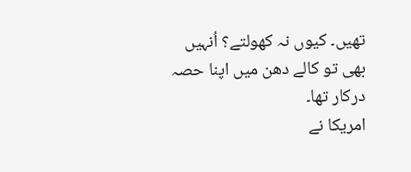تھیں۔ کیوں نہ کھولتے؟ اُنہیں بھی تو کالے دھن میں اپنا حصہ درکار تھا۔
امریکا نے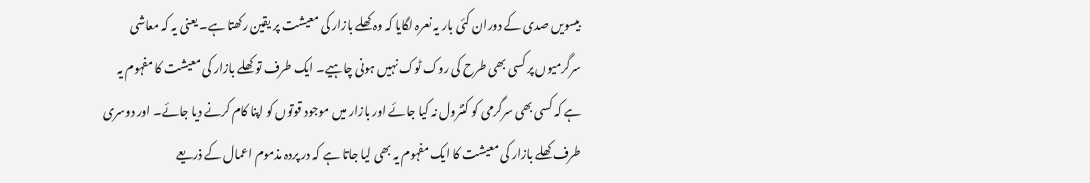بیسویں صدی کے دوران کئی بار یہ نعرہ لگایا کہ وہ کھلے بازار کی معیشت پر یقین رکھتا ہے۔ یعنی یہ کہ معاشی سرگرمیوں پر کسی بھی طرح کی روک ٹوک نہیں ہونی چاہیے۔ ایک طرف تو کھلے بازار کی معیشت کا مفہوم یہ ہے کہ کسی بھی سرگرمی کو کنٹرول نہ کیا جائے اور بازار میں موجود قوتوں کو اپنا کام کرنے دیا جائے۔ اور دوسری طرف کھلے بازار کی معیشت کا ایک مفہوم یہ بھی لیا جاتا ہے کہ در پردہ مذموم اعمال کے ذریعے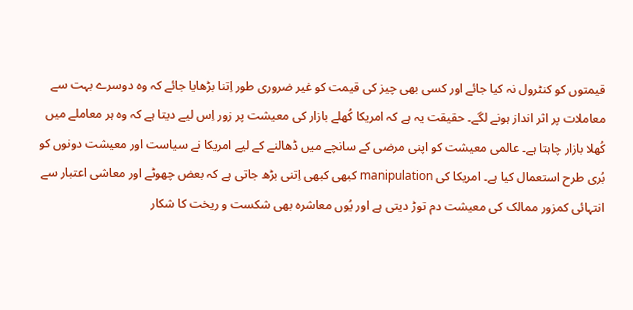قیمتوں کو کنٹرول نہ کیا جائے اور کسی بھی چیز کی قیمت کو غیر ضروری طور اِتنا بڑھایا جائے کہ وہ دوسرے بہت سے معاملات پر اثر انداز ہونے لگے۔ حقیقت یہ ہے کہ امریکا کُھلے بازار کی معیشت پر زور اِس لیے دیتا ہے کہ وہ ہر معاملے میں کُھلا بازار چاہتا ہے۔ عالمی معیشت کو اپنی مرضی کے سانچے میں ڈھالنے کے لیے امریکا نے سیاست اور معیشت دونوں کو بُری طرح استعمال کیا ہے۔ امریکا کی manipulation کبھی کبھی اِتنی بڑھ جاتی ہے کہ بعض چھوٹے اور معاشی اعتبار سے انتہائی کمزور ممالک کی معیشت دم توڑ دیتی ہے اور یُوں معاشرہ بھی شکست و ریخت کا شکار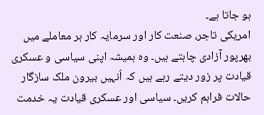ہو جاتا ہے۔
امریکی تاجر، صنعت کار اور سرمایہ کار ہر معاملے میں بھرپور آزادی چاہتے ہیں۔ وہ ہمیشہ اپنی سیاسی و عسکری قیادت پر زور دیتے رہے ہیں کہ اُنہیں بیرون ملک سازگار حالات فراہم کریں۔ سیاسی اور عسکری قیادت یہ خدمت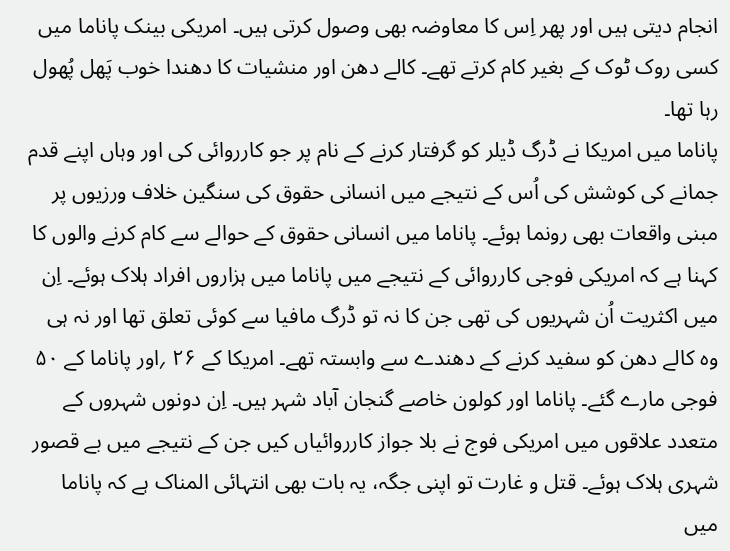انجام دیتی ہیں اور پھر اِس کا معاوضہ بھی وصول کرتی ہیں۔ امریکی بینک پاناما میں کسی روک ٹوک کے بغیر کام کرتے تھے۔ کالے دھن اور منشیات کا دھندا خوب پَھل پُھول رہا تھا۔
پاناما میں امریکا نے ڈرگ ڈیلر کو گرفتار کرنے کے نام پر جو کارروائی کی اور وہاں اپنے قدم جمانے کی کوشش کی اُس کے نتیجے میں انسانی حقوق کی سنگین خلاف ورزیوں پر مبنی واقعات بھی رونما ہوئے۔ پاناما میں انسانی حقوق کے حوالے سے کام کرنے والوں کا کہنا ہے کہ امریکی فوجی کارروائی کے نتیجے میں پاناما میں ہزاروں افراد ہلاک ہوئے۔ اِن میں اکثریت اُن شہریوں کی تھی جن کا نہ تو ڈرگ مافیا سے کوئی تعلق تھا اور نہ ہی وہ کالے دھن کو سفید کرنے کے دھندے سے وابستہ تھے۔ امریکا کے ۲۶ ؍اور پاناما کے ۵۰ فوجی مارے گئے۔ پاناما اور کولون خاصے گنجان آباد شہر ہیں۔ اِن دونوں شہروں کے متعدد علاقوں میں امریکی فوج نے بلا جواز کارروائیاں کیں جن کے نتیجے میں بے قصور شہری ہلاک ہوئے۔ قتل و غارت تو اپنی جگہ، یہ بات بھی انتہائی المناک ہے کہ پاناما میں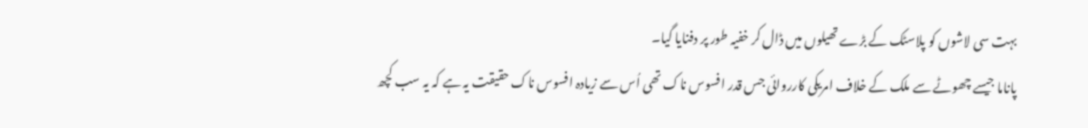بہت سی لاشوں کو پلاسٹک کے بڑے تھیلوں میں ڈال کر خفیہ طور پر دفنایا گیا۔
پاناما جیسے چھوٹے سے ملک کے خلاف امریکی کارروائی جس قدر افسوس ناک تھی اُس سے زیادہ افسوس ناک حقیقت یہ ہے کہ یہ سب کچھ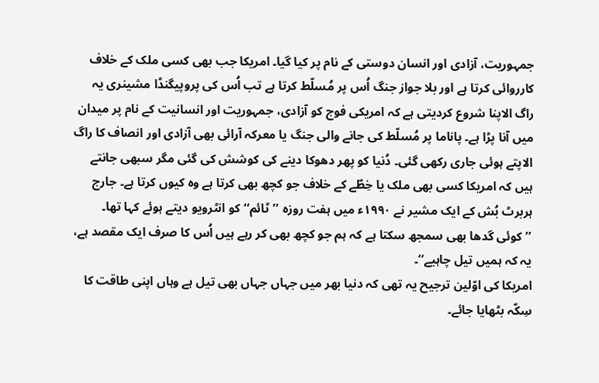جمہوریت، آزادی اور انسان دوستی کے نام پر کیا گیا۔ امریکا جب بھی کسی ملک کے خلاف کارروائی کرتا ہے اور بلا جواز جنگ اُس پر مُسلّط کرتا ہے تب اُس کی پروپیگنڈا مشینری یہ راگ الاپنا شروع کردیتی ہے کہ امریکی فوج کو آزادی، جمہوریت اور انسانیت کے نام پر میدان میں آنا پڑا ہے۔ پاناما پر مُسلّط کی جانے والی جنگ یا معرکہ آرائی بھی آزادی اور انصاف کا راگ الاپتے ہوئی جاری رکھی گئی۔ دُنیا کو پھر دھوکا دینے کی کوشش کی گئی مگر سبھی جانتے ہیں کہ امریکا کسی بھی ملک یا خِطّے کے خلاف جو کچھ بھی کرتا ہے وہ کیوں کرتا ہے۔ جارج ہربرٹ بُش کے ایک مشیر نے ۱۹۹۰ء میں ہفت روزہ ’’ٹائم‘‘ کو انٹرویو دیتے ہوئے کہا تھا۔ ’’کوئی گدھا بھی سمجھ سکتا ہے کہ ہم جو کچھ بھی کر رہے ہیں اُس کا صرف ایک مقصد ہے، یہ کہ ہمیں تیل چاہیے‘‘۔
امریکا کی اوّلین ترجیح یہ تھی کہ دنیا بھر میں جہاں جہاں بھی تیل ہے وہاں اپنی طاقت کا سِکّہ بٹھایا جائے۔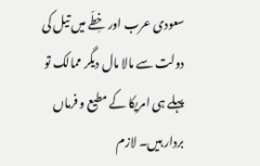سعودی عرب اور خِطّے میں تیل کی دولت سے مالا مال دیگر ممالک تو پہلے ہی امریکا کے مطیع و فرماں بردار ہیں۔ لازم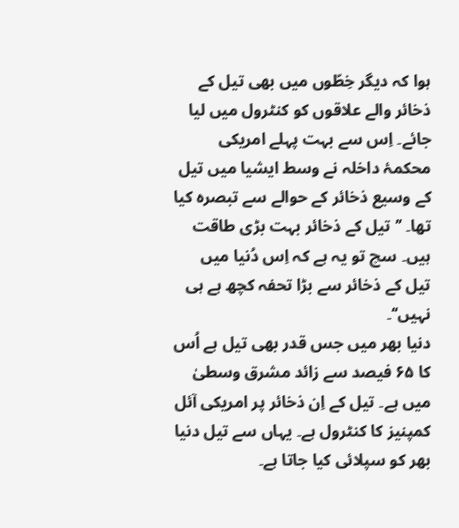ہوا کہ دیگر خِطّوں میں بھی تیل کے ذخائر والے علاقوں کو کنٹرول میں لیا جائے۔ اِس سے بہت پہلے امریکی محکمۂ داخلہ نے وسط ایشیا میں تیل کے وسیع ذخائر کے حوالے سے تبصرہ کیا تھا۔ ’’تیل کے ذخائر بہت بڑی طاقت ہیں۔ سچ تو یہ ہے کہ اِس دُنیا میں تیل کے ذخائر سے بڑا تحفہ کچھ ہے ہی نہیں‘‘۔
دنیا بھر میں جس قدر بھی تیل ہے اُس کا ۶۵ فیصد سے زائد مشرق وسطیٰ میں ہے۔ تیل کے اِن ذخائر پر امریکی آئل کمپنیز کا کنٹرول ہے۔ یہاں سے تیل دنیا بھر کو سپلائی کیا جاتا ہے۔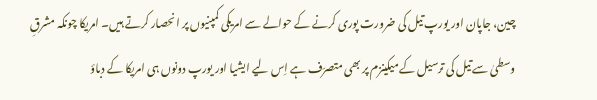چین، جاپان اور یورپ تیل کی ضرورت پوری کرنے کے حوالے سے امریکی کمپنیوں پر انحصار کرتے ہیں۔ امریکا چونکہ مشرقِ وسطیٰ سے تیل کی ترسیل کے میکینزم پر بھی متصرّف ہے اِس لیے ایشیا اور یورپ دونوں ہی امریکا کے دباؤ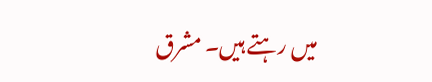میں رہتے ہیں۔ مشرق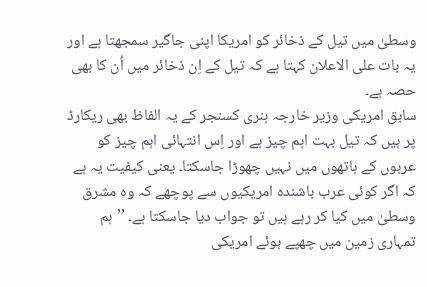وسطیٰ میں تیل کے ذخائر کو امریکا اپنی جاگیر سمجھتا ہے اور یہ بات علی الاعلان کہتا ہے کہ تیل کے اِن ذخائر میں اُن کا بھی حصہ ہے۔
سابق امریکی وزیر خارجہ ہنری کسنجر کے یہ الفاظ بھی ریکارڈ پر ہیں کہ تیل بہت اہم چیز ہے اور اِس انتہائی اہم چیز کو عربوں کے ہاتھوں میں نہیں چھوڑا جاسکتا۔ یعنی کیفیت یہ ہے کہ اگر کوئی عرب باشندہ امریکیوں سے پوچھے کہ وہ مشرق وسطیٰ میں کیا کر رہے ہیں تو جواب دیا جاسکتا ہے۔ ’’ہم تمہاری زمین میں چھپے ہوئے امریکی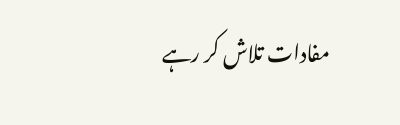مفادات تلاش کر رہے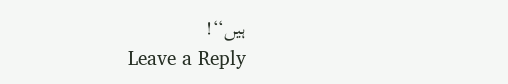ہیں‘‘!
Leave a Reply